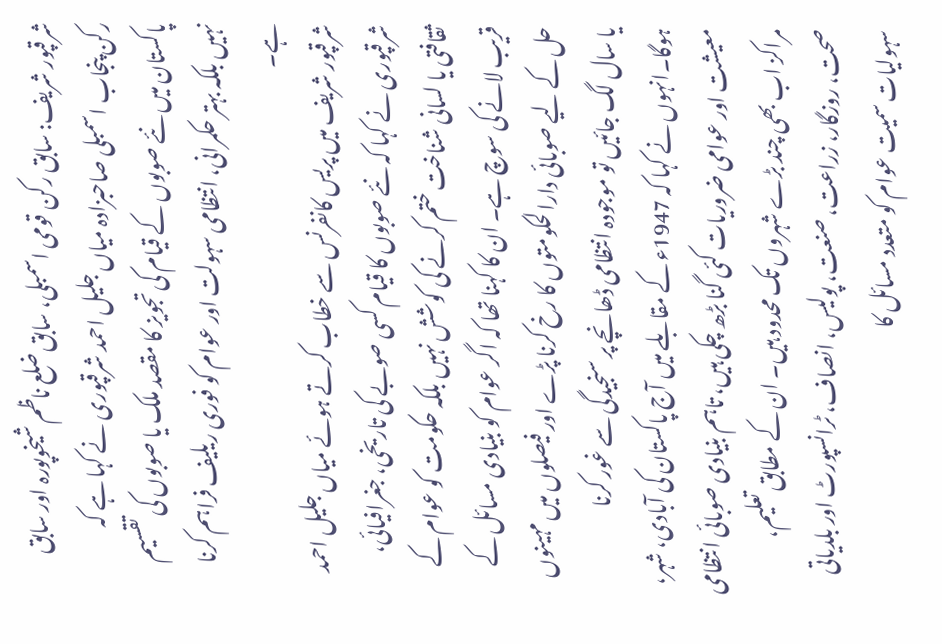شرقپور شریف: سابق رکن قومی اسمبلی، سابق ضلع ناظم شیخوپورہ اور سابق رکن پنجاب اسمبلی صاحبزادہ میاں جلیل احمد شرقپوری نے کہا ہے کہ پاکستان میں نئے صوبوں کے قیام کی تجویز کا مقصد ملک یا صوبوں کی تقسیم نہیں بلکہ بہتر حکمرانی، انتظامی سہولت اور عوام کو فوری ریلیف فراہم کرنا ہے۔
شرقپور شریف میں پریس کانفرنس سے خطاب کرتے ہوئے میاں جلیل احمد شرقپوری نے کہا کہ نئے صوبوں کا قیام کسی صوبے کی تاریخی، جغرافیائی، ثقافتی یا لسانی شناخت ختم کرنے کی کوشش نہیں بلکہ حکومت کو عوام کے قریب لانے کی سوچ ہے۔ ان کا کہنا تھا کہ اگر عوام کو بنیادی مسائل کے حل کے لیے صوبائی دارالحکومتوں کا رخ کرنا پڑے اور فیصلوں میں مہینوں یا سال لگ جائیں تو موجودہ انتظامی ڈھانچے پر سنجیدگی سے غور کرنا ہوگا۔انہوں نے کہا کہ 1947ء کے مقابلے میں آج پاکستان کی آبادی، شہر، معیشت اور عوامی ضروریات کئی گنا بڑھ چکی ہیں، تاہم بنیادی صوبائی انتظامی مراکز اب بھی چند بڑے شہروں تک محدود ہیں۔ ان کے مطابق تعلیم، صحت، روزگار، زراعت، صنعت، پولیس، انصاف، ٹرانسپورٹ اور بلدیاتی سہولیات سمیت عوام کو متعدد مسائل کا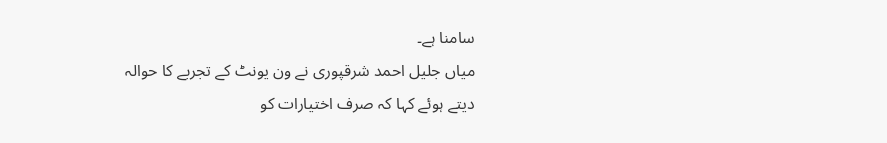سامنا ہے۔
میاں جلیل احمد شرقپوری نے ون یونٹ کے تجربے کا حوالہ دیتے ہوئے کہا کہ صرف اختیارات کو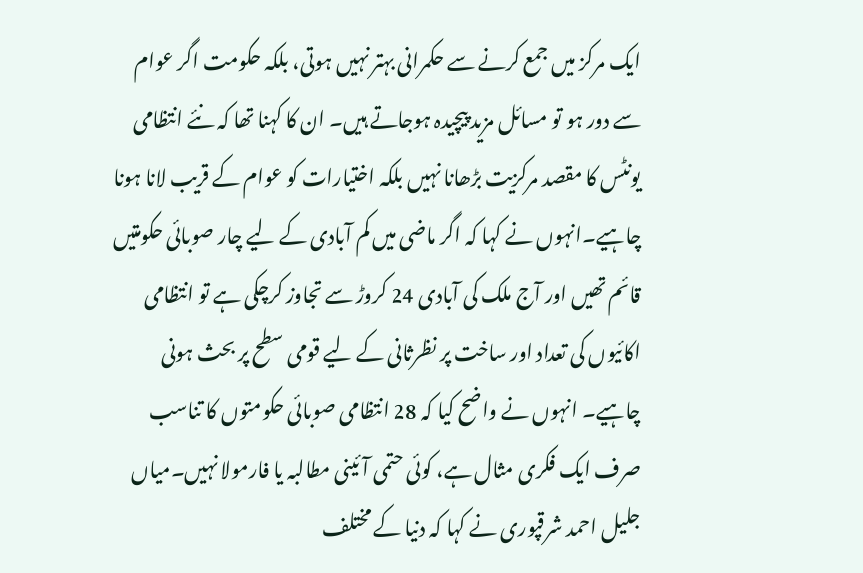ایک مرکز میں جمع کرنے سے حکمرانی بہتر نہیں ہوتی، بلکہ حکومت اگر عوام سے دور ہو تو مسائل مزید پیچیدہ ہوجاتے ہیں۔ ان کا کہنا تھا کہ نئے انتظامی یونٹس کا مقصد مرکزیت بڑھانا نہیں بلکہ اختیارات کو عوام کے قریب لانا ہونا چاہیے۔انہوں نے کہا کہ اگر ماضی میں کم آبادی کے لیے چار صوبائی حکومتیں قائم تھیں اور آج ملک کی آبادی 24 کروڑ سے تجاوز کرچکی ہے تو انتظامی اکائیوں کی تعداد اور ساخت پر نظرثانی کے لیے قومی سطح پر بحث ہونی چاہیے۔ انہوں نے واضح کیا کہ 28 انتظامی صوبائی حکومتوں کا تناسب صرف ایک فکری مثال ہے، کوئی حتمی آئینی مطالبہ یا فارمولا نہیں۔میاں جلیل احمد شرقپوری نے کہا کہ دنیا کے مختلف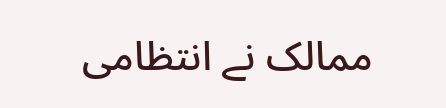ممالک نے انتظامی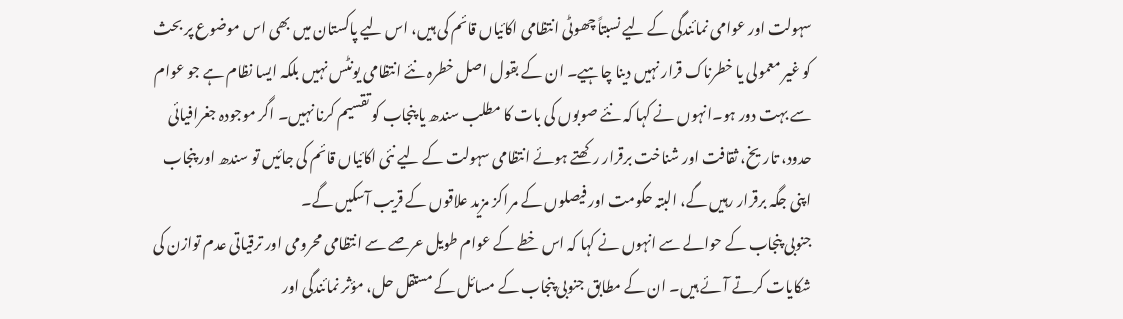سہولت اور عوامی نمائندگی کے لیے نسبتاً چھوٹی انتظامی اکائیاں قائم کی ہیں، اس لیے پاکستان میں بھی اس موضوع پر بحث کو غیر معمولی یا خطرناک قرار نہیں دینا چاہیے۔ ان کے بقول اصل خطرہ نئے انتظامی یونٹس نہیں بلکہ ایسا نظام ہے جو عوام سے بہت دور ہو۔انہوں نے کہا کہ نئے صوبوں کی بات کا مطلب سندھ یا پنجاب کو تقسیم کرنا نہیں۔ اگر موجودہ جغرافیائی حدود، تاریخ، ثقافت اور شناخت برقرار رکھتے ہوئے انتظامی سہولت کے لیے نئی اکائیاں قائم کی جائیں تو سندھ اور پنجاب اپنی جگہ برقرار رہیں گے، البتہ حکومت اور فیصلوں کے مراکز مزید علاقوں کے قریب آسکیں گے۔
جنوبی پنجاب کے حوالے سے انہوں نے کہا کہ اس خطے کے عوام طویل عرصے سے انتظامی محرومی اور ترقیاتی عدم توازن کی شکایات کرتے آئے ہیں۔ ان کے مطابق جنوبی پنجاب کے مسائل کے مستقل حل، مؤثر نمائندگی اور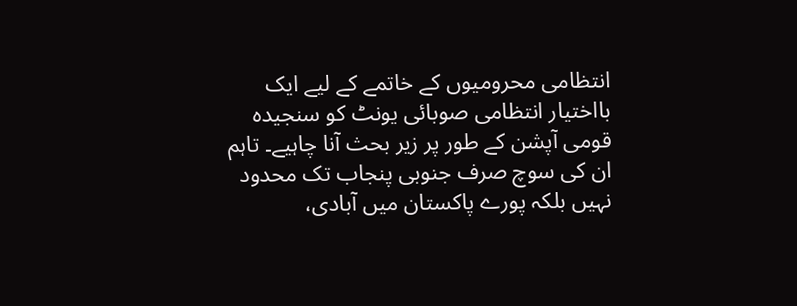انتظامی محرومیوں کے خاتمے کے لیے ایک بااختیار انتظامی صوبائی یونٹ کو سنجیدہ قومی آپشن کے طور پر زیر بحث آنا چاہیے۔ تاہم ان کی سوچ صرف جنوبی پنجاب تک محدود نہیں بلکہ پورے پاکستان میں آبادی،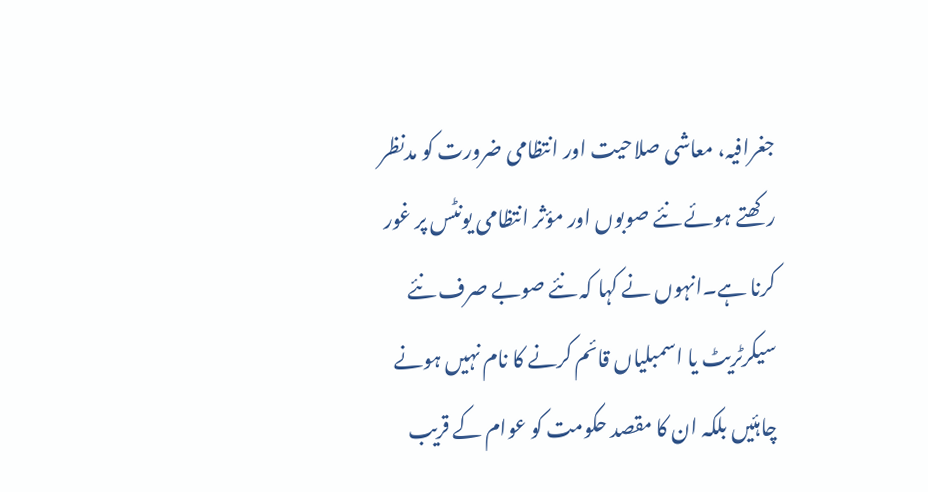جغرافیہ، معاشی صلاحیت اور انتظامی ضرورت کو مدنظر رکھتے ہوئے نئے صوبوں اور مؤثر انتظامی یونٹس پر غور کرنا ہے۔انہوں نے کہا کہ نئے صوبے صرف نئے سیکرٹریٹ یا اسمبلیاں قائم کرنے کا نام نہیں ہونے چاہئیں بلکہ ان کا مقصد حکومت کو عوام کے قریب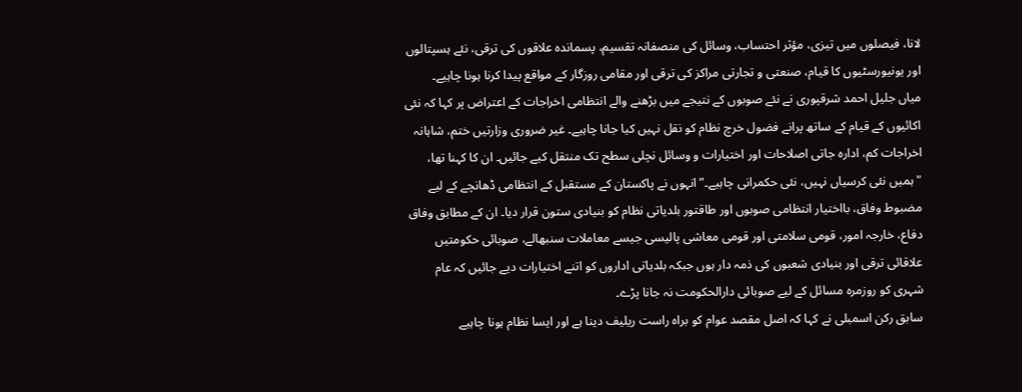لانا، فیصلوں میں تیزی، مؤثر احتساب، وسائل کی منصفانہ تقسیم، پسماندہ علاقوں کی ترقی، نئے ہسپتالوں اور یونیورسٹیوں کا قیام، صنعتی و تجارتی مراکز کی ترقی اور مقامی روزگار کے مواقع پیدا کرنا ہونا چاہیے۔
میاں جلیل احمد شرقپوری نے نئے صوبوں کے نتیجے میں بڑھنے والے انتظامی اخراجات کے اعتراض پر کہا کہ نئی اکائیوں کے قیام کے ساتھ پرانے فضول خرچ نظام کو نقل نہیں کیا جانا چاہیے۔ غیر ضروری وزارتیں ختم، شاہانہ اخراجات کم، ادارہ جاتی اصلاحات اور اختیارات و وسائل نچلی سطح تک منتقل کیے جائیں۔ ان کا کہنا تھا، "ہمیں نئی کرسیاں نہیں، نئی حکمرانی چاہیے۔”انہوں نے پاکستان کے مستقبل کے انتظامی ڈھانچے کے لیے مضبوط وفاق، بااختیار انتظامی صوبوں اور طاقتور بلدیاتی نظام کو بنیادی ستون قرار دیا۔ ان کے مطابق وفاق دفاع، خارجہ امور، قومی سلامتی اور قومی معاشی پالیسی جیسے معاملات سنبھالے، صوبائی حکومتیں علاقائی ترقی اور بنیادی شعبوں کی ذمہ دار ہوں جبکہ بلدیاتی اداروں کو اتنے اختیارات دیے جائیں کہ عام شہری کو روزمرہ مسائل کے لیے صوبائی دارالحکومت نہ جانا پڑے۔
سابق رکن اسمبلی نے کہا کہ اصل مقصد عوام کو براہ راست ریلیف دینا ہے اور ایسا نظام ہونا چاہیے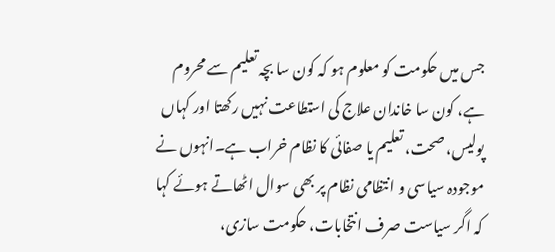جس میں حکومت کو معلوم ہو کہ کون سا بچہ تعلیم سے محروم ہے، کون سا خاندان علاج کی استطاعت نہیں رکھتا اور کہاں پولیس، صحت، تعلیم یا صفائی کا نظام خراب ہے۔انہوں نے موجودہ سیاسی و انتظامی نظام پر بھی سوال اٹھاتے ہوئے کہا کہ اگر سیاست صرف انتخابات، حکومت سازی،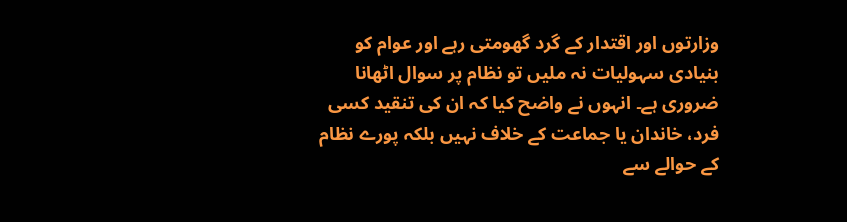وزارتوں اور اقتدار کے گرد گھومتی رہے اور عوام کو بنیادی سہولیات نہ ملیں تو نظام پر سوال اٹھانا ضروری ہے۔ انہوں نے واضح کیا کہ ان کی تنقید کسی فرد، خاندان یا جماعت کے خلاف نہیں بلکہ پورے نظام کے حوالے سے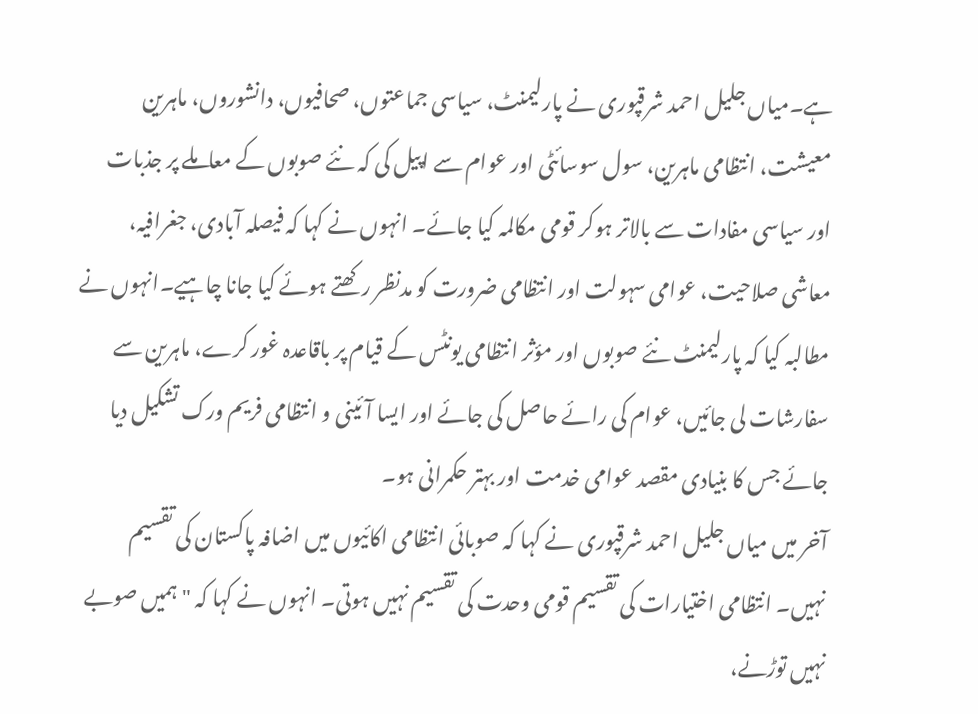ہے۔میاں جلیل احمد شرقپوری نے پارلیمنٹ، سیاسی جماعتوں، صحافیوں، دانشوروں، ماہرین معیشت، انتظامی ماہرین، سول سوسائٹی اور عوام سے اپیل کی کہ نئے صوبوں کے معاملے پر جذبات اور سیاسی مفادات سے بالاتر ہوکر قومی مکالمہ کیا جائے۔ انہوں نے کہا کہ فیصلہ آبادی، جغرافیہ، معاشی صلاحیت، عوامی سہولت اور انتظامی ضرورت کو مدنظر رکھتے ہوئے کیا جانا چاہیے۔انہوں نے مطالبہ کیا کہ پارلیمنٹ نئے صوبوں اور مؤثر انتظامی یونٹس کے قیام پر باقاعدہ غور کرے، ماہرین سے سفارشات لی جائیں، عوام کی رائے حاصل کی جائے اور ایسا آئینی و انتظامی فریم ورک تشکیل دیا جائے جس کا بنیادی مقصد عوامی خدمت اور بہتر حکمرانی ہو۔
آخر میں میاں جلیل احمد شرقپوری نے کہا کہ صوبائی انتظامی اکائیوں میں اضافہ پاکستان کی تقسیم نہیں۔ انتظامی اختیارات کی تقسیم قومی وحدت کی تقسیم نہیں ہوتی۔ انہوں نے کہا کہ "ہمیں صوبے نہیں توڑنے،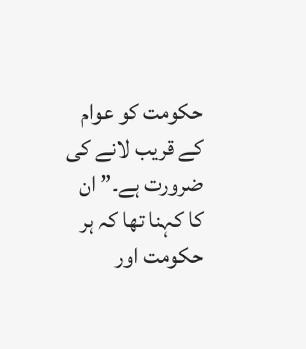حکومت کو عوام کے قریب لانے کی ضرورت ہے۔” ان کا کہنا تھا کہ ہر حکومت اور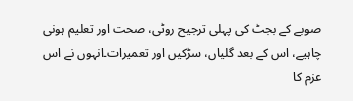صوبے کے بجٹ کی پہلی ترجیح روٹی، صحت اور تعلیم ہونی چاہیے، اس کے بعد گلیاں، سڑکیں اور تعمیرات۔انہوں نے اس عزم کا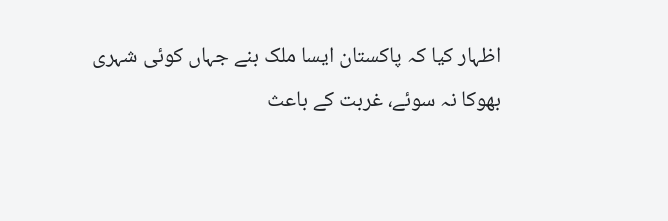اظہار کیا کہ پاکستان ایسا ملک بنے جہاں کوئی شہری بھوکا نہ سوئے، غربت کے باعث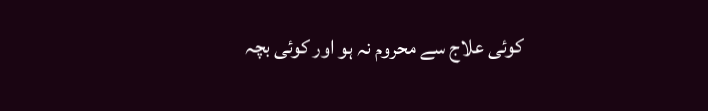کوئی علاج سے محروم نہ ہو اور کوئی بچہ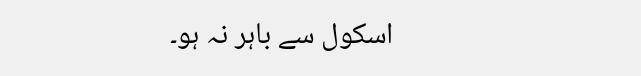اسکول سے باہر نہ ہو۔